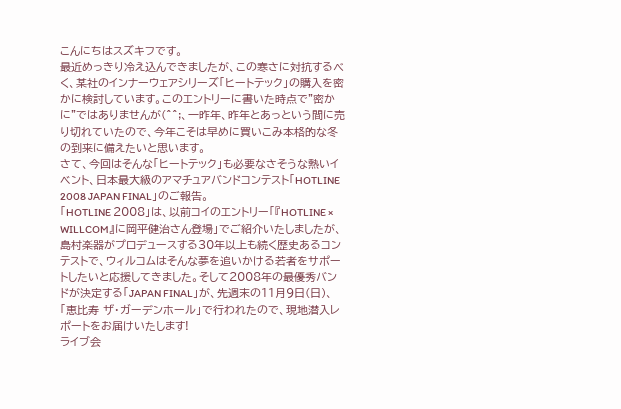こんにちはスズキフです。
最近めっきり冷え込んできましたが、この寒さに対抗するべく、某社のインナーウェアシリーズ「ヒートテック」の購入を密かに検討しています。このエントリーに書いた時点で"密かに"ではありませんが(^^;、一昨年、昨年とあっという間に売り切れていたので、今年こそは早めに買いこみ本格的な冬の到来に備えたいと思います。
さて、今回はそんな「ヒートテック」も必要なさそうな熱いイベント、日本最大級のアマチュアバンドコンテスト「HOTLINE 2008 JAPAN FINAL」のご報告。
「HOTLINE 2008」は、以前コイのエントリー「『HOTLINE × WILLCOM』に岡平健治さん登場」でご紹介いたしましたが、島村楽器がプロデュースする30年以上も続く歴史あるコンテストで、ウィルコムはそんな夢を追いかける若者をサポートしたいと応援してきました。そして2008年の最優秀バンドが決定する「JAPAN FINAL」が、先週末の11月9日(日)、「恵比寿 ザ・ガーデンホール」で行われたので、現地潜入レポートをお届けいたします!
ライブ会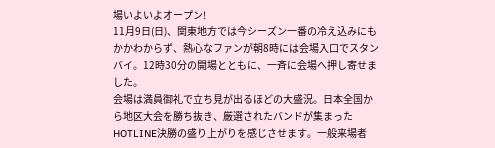場いよいよオープン!
11月9日(日)、関東地方では今シーズン一番の冷え込みにもかかわからず、熱心なファンが朝8時には会場入口でスタンバイ。12時30分の開場とともに、一斉に会場へ押し寄せました。
会場は満員御礼で立ち見が出るほどの大盛況。日本全国から地区大会を勝ち抜き、厳選されたバンドが集まったHOTLINE決勝の盛り上がりを感じさせます。一般来場者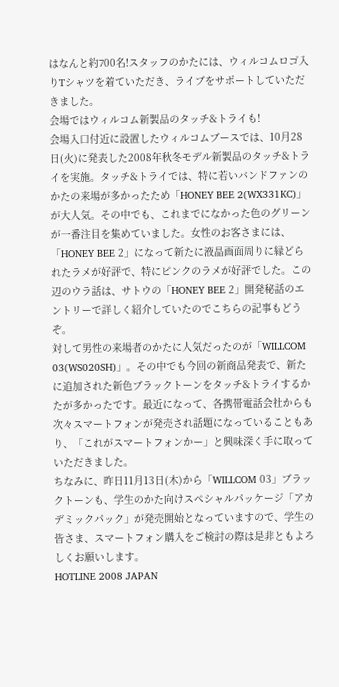はなんと約700名!スタッフのかたには、ウィルコムロゴ入りTシャツを着ていただき、ライブをサポートしていただきました。
会場ではウィルコム新製品のタッチ&トライも!
会場入口付近に設置したウィルコムブースでは、10月28日(火)に発表した2008年秋冬モデル新製品のタッチ&トライを実施。タッチ&トライでは、特に若いバンドファンのかたの来場が多かったため「HONEY BEE 2(WX331KC)」が大人気。その中でも、これまでになかった色のグリーンが一番注目を集めていました。女性のお客さまには、「HONEY BEE 2」になって新たに液晶画面周りに縁どられたラメが好評で、特にピンクのラメが好評でした。この辺のウラ話は、サトウの「HONEY BEE 2」開発秘話のエントリーで詳しく紹介していたのでこちらの記事もどうぞ。
対して男性の来場者のかたに人気だったのが「WILLCOM 03(WS020SH)」。その中でも今回の新商品発表で、新たに追加された新色ブラックトーンをタッチ&トライするかたが多かったです。最近になって、各携帯電話会社からも次々スマートフォンが発売され話題になっていることもあり、「これがスマートフォンかー」と興味深く手に取っていただきました。
ちなみに、昨日11月13日(木)から「WILLCOM 03」ブラックトーンも、学生のかた向けスペシャルパッケージ「アカデミックパック」が発売開始となっていますので、学生の皆さま、スマートフォン購入をご検討の際は是非ともよろしくお願いします。
HOTLINE 2008 JAPAN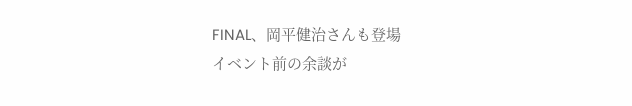FINAL、岡平健治さんも登場
イベント前の余談が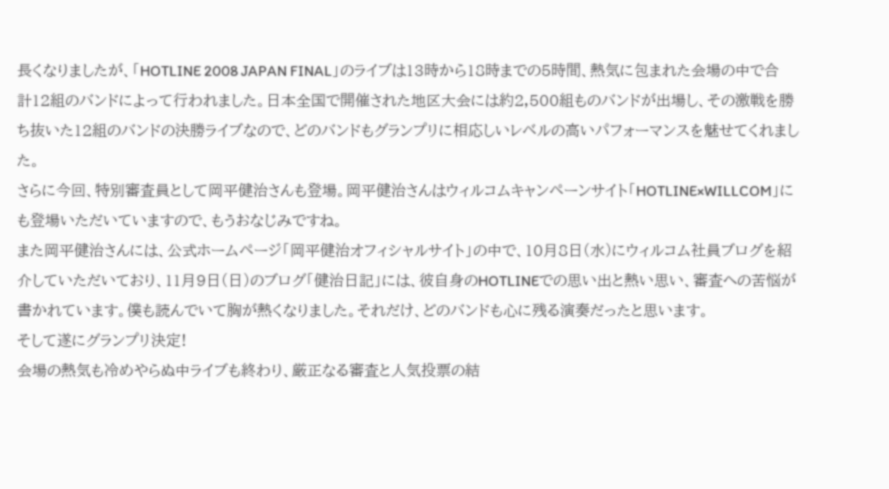長くなりましたが、「HOTLINE 2008 JAPAN FINAL」のライブは13時から18時までの5時間、熱気に包まれた会場の中で合計12組のバンドによって行われました。日本全国で開催された地区大会には約2,500組ものバンドが出場し、その激戦を勝ち抜いた12組のバンドの決勝ライブなので、どのバンドもグランプリに相応しいレベルの高いパフォーマンスを魅せてくれました。
さらに今回、特別審査員として岡平健治さんも登場。岡平健治さんはウィルコムキャンペーンサイト「HOTLINE×WILLCOM」にも登場いただいていますので、もうおなじみですね。
また岡平健治さんには、公式ホームページ「岡平健治オフィシャルサイト」の中で、10月8日(水)にウィルコム社員ブログを紹介していただいており、11月9日(日)のブログ「健治日記」には、彼自身のHOTLINEでの思い出と熱い思い、審査への苦悩が書かれています。僕も読んでいて胸が熱くなりました。それだけ、どのバンドも心に残る演奏だったと思います。
そして遂にグランプリ決定!
会場の熱気も冷めやらぬ中ライブも終わり、厳正なる審査と人気投票の結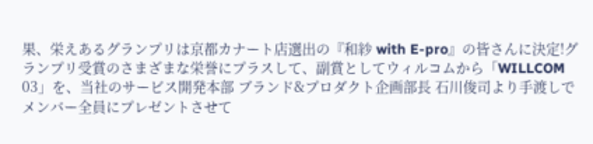果、栄えあるグランプリは京都カナート店選出の『和紗 with E-pro』の皆さんに決定!グランプリ受賞のさまざまな栄誉にプラスして、副賞としてウィルコムから「WILLCOM 03」を、当社のサービス開発本部 ブランド&プロダクト企画部長 石川俊司より手渡しでメンバー全員にプレゼントさせて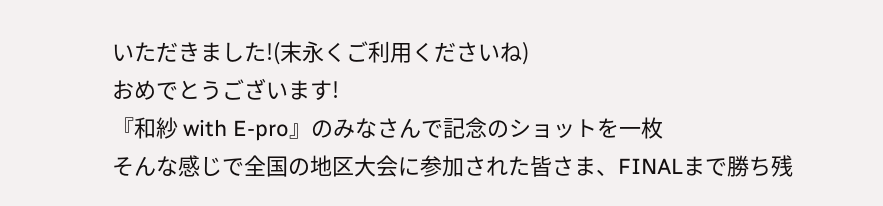いただきました!(末永くご利用くださいね)
おめでとうございます!
『和紗 with E-pro』のみなさんで記念のショットを一枚
そんな感じで全国の地区大会に参加された皆さま、FINALまで勝ち残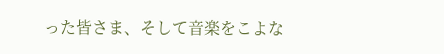った皆さま、そして音楽をこよな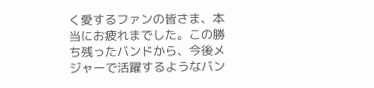く愛するファンの皆さま、本当にお疲れまでした。この勝ち残ったバンドから、今後メジャーで活躍するようなバン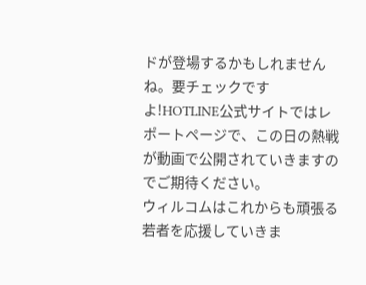ドが登場するかもしれませんね。要チェックですよ!HOTLINE公式サイトではレポートページで、この日の熱戦が動画で公開されていきますのでご期待ください。
ウィルコムはこれからも頑張る若者を応援していきま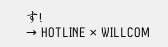す!
→ HOTLINE × WILLCOM